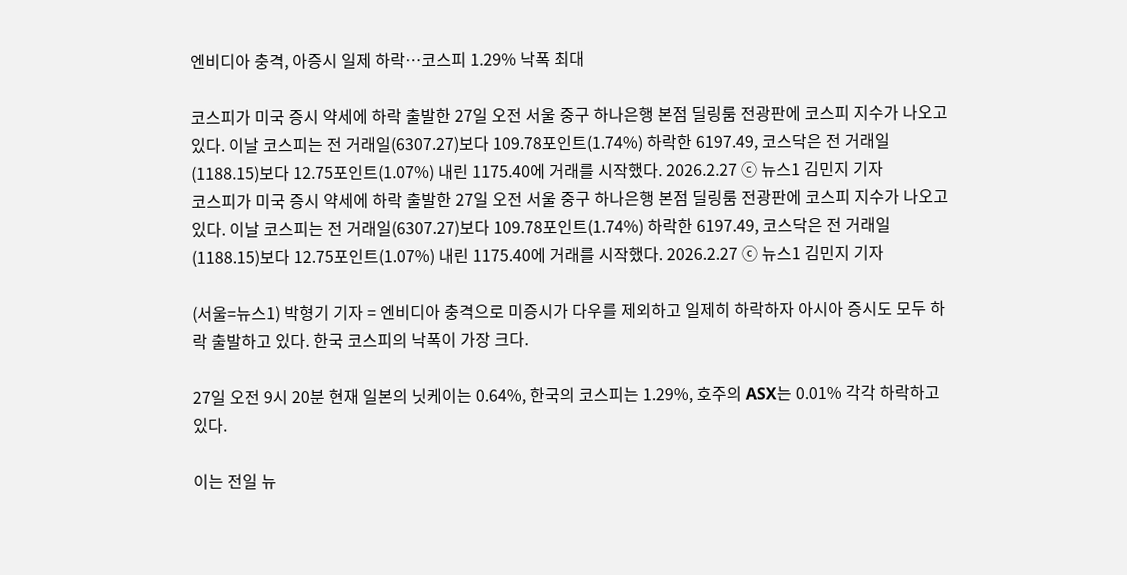엔비디아 충격, 아증시 일제 하락…코스피 1.29% 낙폭 최대

코스피가 미국 증시 약세에 하락 출발한 27일 오전 서울 중구 하나은행 본점 딜링룸 전광판에 코스피 지수가 나오고 있다. 이날 코스피는 전 거래일(6307.27)보다 109.78포인트(1.74%) 하락한 6197.49, 코스닥은 전 거래일(1188.15)보다 12.75포인트(1.07%) 내린 1175.40에 거래를 시작했다. 2026.2.27 ⓒ 뉴스1 김민지 기자
코스피가 미국 증시 약세에 하락 출발한 27일 오전 서울 중구 하나은행 본점 딜링룸 전광판에 코스피 지수가 나오고 있다. 이날 코스피는 전 거래일(6307.27)보다 109.78포인트(1.74%) 하락한 6197.49, 코스닥은 전 거래일(1188.15)보다 12.75포인트(1.07%) 내린 1175.40에 거래를 시작했다. 2026.2.27 ⓒ 뉴스1 김민지 기자

(서울=뉴스1) 박형기 기자 = 엔비디아 충격으로 미증시가 다우를 제외하고 일제히 하락하자 아시아 증시도 모두 하락 출발하고 있다. 한국 코스피의 낙폭이 가장 크다.

27일 오전 9시 20분 현재 일본의 닛케이는 0.64%, 한국의 코스피는 1.29%, 호주의 ASX는 0.01% 각각 하락하고 있다.

이는 전일 뉴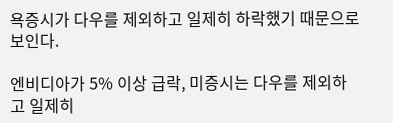욕증시가 다우를 제외하고 일제히 하락했기 때문으로 보인다.

엔비디아가 5% 이상 급락, 미증시는 다우를 제외하고 일제히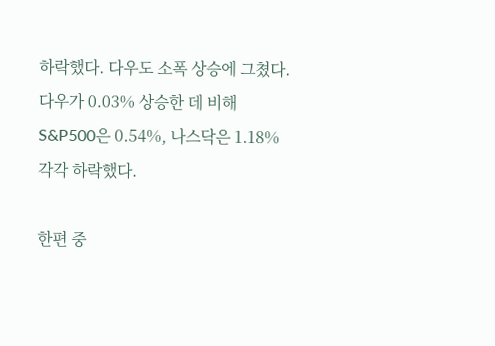하락했다. 다우도 소폭 상승에 그쳤다. 다우가 0.03% 상승한 데 비해 S&P500은 0.54%, 나스닥은 1.18% 각각 하락했다.

한편 중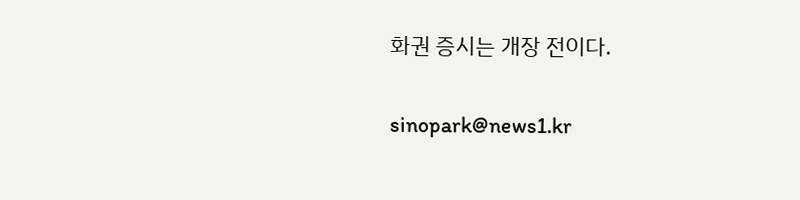화권 증시는 개장 전이다.

sinopark@news1.kr